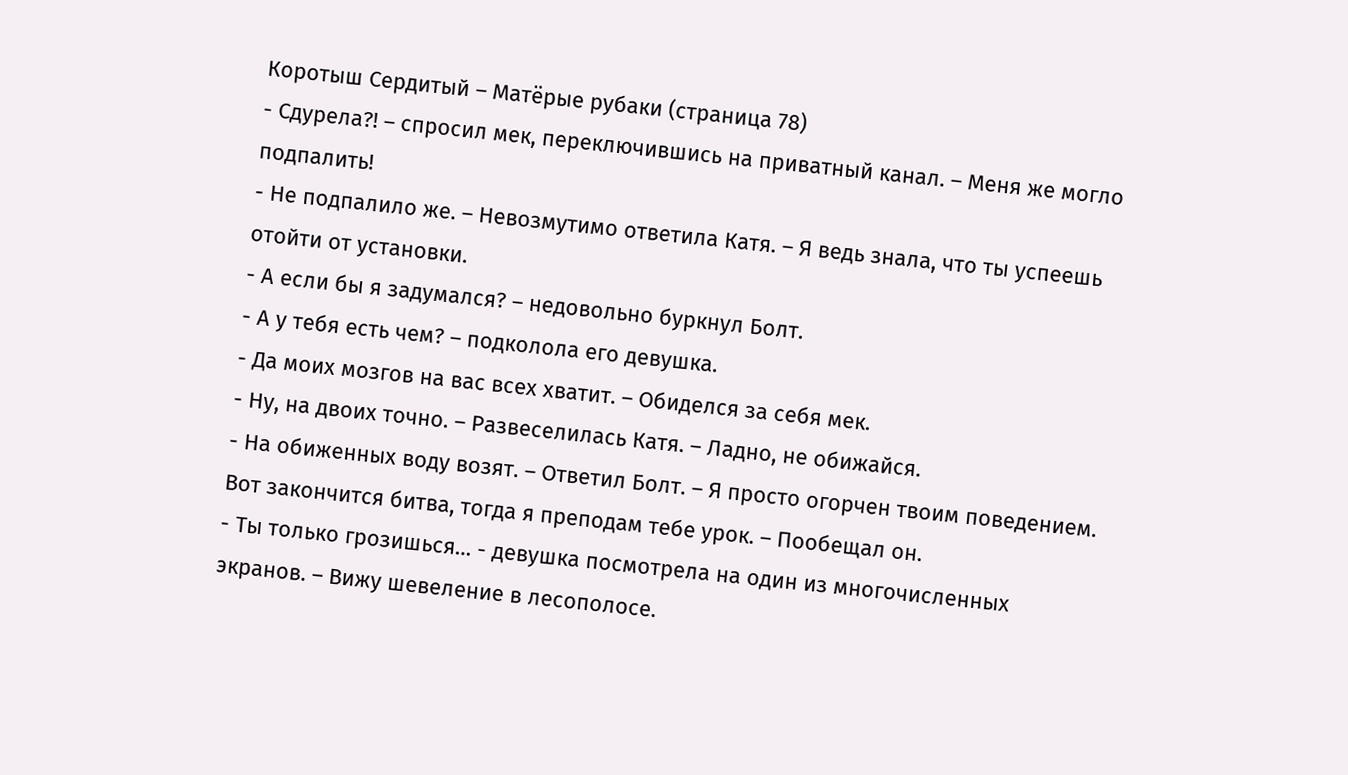Коротыш Сердитый – Матёрые рубаки (страница 78)
- Сдурела?! – спросил мек, переключившись на приватный канал. – Меня же могло подпалить!
- Не подпалило же. – Невозмутимо ответила Катя. – Я ведь знала, что ты успеешь отойти от установки.
- А если бы я задумался? – недовольно буркнул Болт.
- А у тебя есть чем? – подколола его девушка.
- Да моих мозгов на вас всех хватит. – Обиделся за себя мек.
- Ну, на двоих точно. – Развеселилась Катя. – Ладно, не обижайся.
- На обиженных воду возят. – Ответил Болт. – Я просто огорчен твоим поведением. Вот закончится битва, тогда я преподам тебе урок. – Пообещал он.
- Ты только грозишься… - девушка посмотрела на один из многочисленных экранов. – Вижу шевеление в лесополосе.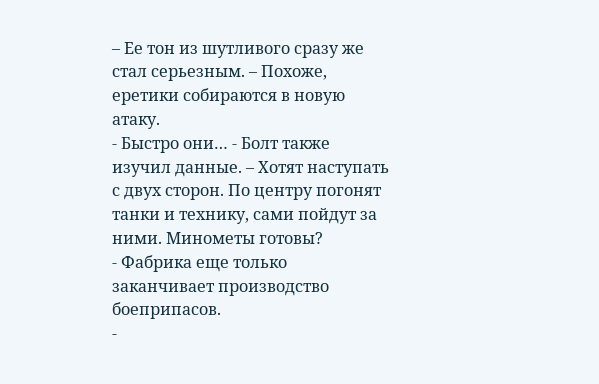– Ее тон из шутливого сразу же стал серьезным. – Похоже, еретики собираются в новую атаку.
- Быстро они… - Болт также изучил данные. – Хотят наступать с двух сторон. По центру погонят танки и технику, сами пойдут за ними. Минометы готовы?
- Фабрика еще только заканчивает производство боеприпасов.
-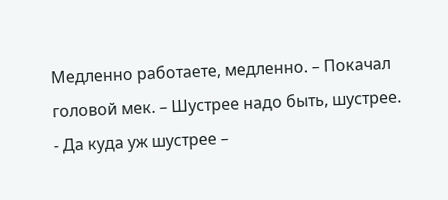Медленно работаете, медленно. – Покачал головой мек. – Шустрее надо быть, шустрее.
- Да куда уж шустрее –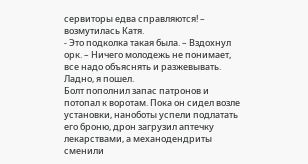сервиторы едва справляются! – возмутилась Катя.
- Это подколка такая была. – Вздохнул орк. – Ничего молодежь не понимает, все надо объяснять и разжевывать. Ладно, я пошел.
Болт пополнил запас патронов и потопал к воротам. Пока он сидел возле установки, наноботы успели подлатать его броню, дрон загрузил аптечку лекарствами, а механодендриты сменили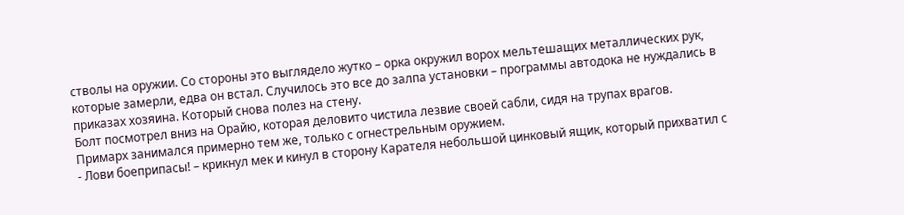стволы на оружии. Со стороны это выглядело жутко – орка окружил ворох мельтешащих металлических рук, которые замерли, едва он встал. Случилось это все до залпа установки – программы автодока не нуждались в приказах хозяина. Который снова полез на стену.
Болт посмотрел вниз на Орайю, которая деловито чистила лезвие своей сабли, сидя на трупах врагов. Примарх занимался примерно тем же, только с огнестрельным оружием.
- Лови боеприпасы! – крикнул мек и кинул в сторону Карателя небольшой цинковый ящик, который прихватил с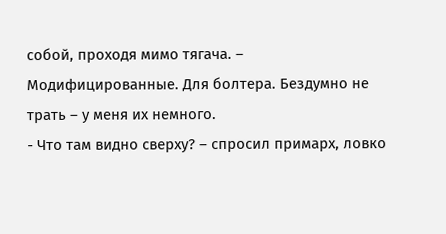собой, проходя мимо тягача. – Модифицированные. Для болтера. Бездумно не трать – у меня их немного.
- Что там видно сверху? – спросил примарх, ловко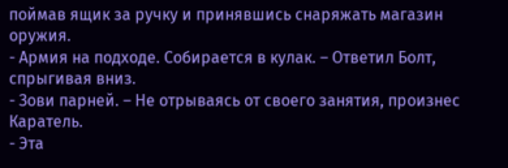поймав ящик за ручку и принявшись снаряжать магазин оружия.
- Армия на подходе. Собирается в кулак. – Ответил Болт, спрыгивая вниз.
- Зови парней. – Не отрываясь от своего занятия, произнес Каратель.
- Эта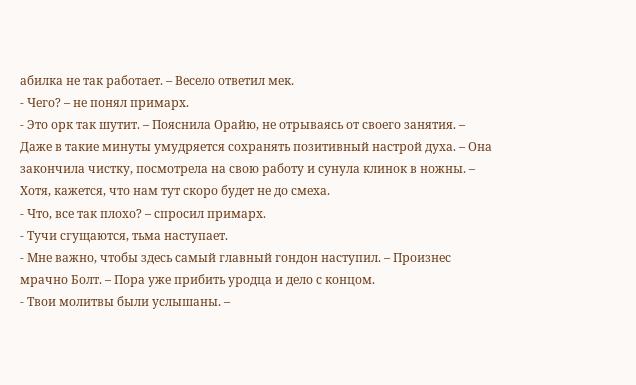абилка не так работает. – Весело ответил мек.
- Чего? – не понял примарх.
- Это орк так шутит. – Пояснила Орайю, не отрываясь от своего занятия. – Даже в такие минуты умудряется сохранять позитивный настрой духа. – Она закончила чистку, посмотрела на свою работу и сунула клинок в ножны. – Хотя, кажется, что нам тут скоро будет не до смеха.
- Что, все так плохо? – спросил примарх.
- Тучи сгущаются, тьма наступает.
- Мне важно, чтобы здесь самый главный гондон наступил. – Произнес мрачно Болт. – Пора уже прибить уродца и дело с концом.
- Твои молитвы были услышаны. –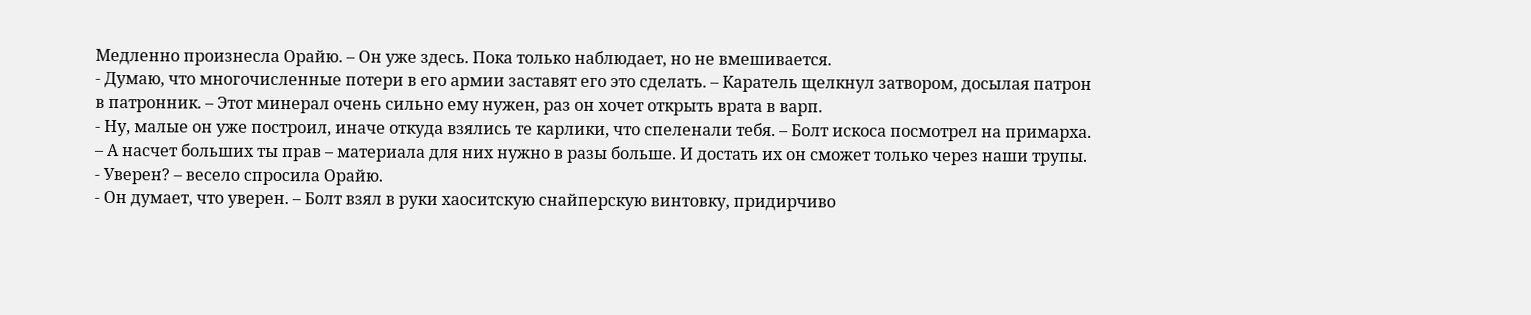Медленно произнесла Орайю. – Он уже здесь. Пока только наблюдает, но не вмешивается.
- Думаю, что многочисленные потери в его армии заставят его это сделать. – Каратель щелкнул затвором, досылая патрон в патронник. – Этот минерал очень сильно ему нужен, раз он хочет открыть врата в варп.
- Ну, малые он уже построил, иначе откуда взялись те карлики, что спеленали тебя. – Болт искоса посмотрел на примарха. – А насчет больших ты прав – материала для них нужно в разы больше. И достать их он сможет только через наши трупы.
- Уверен? – весело спросила Орайю.
- Он думает, что уверен. – Болт взял в руки хаоситскую снайперскую винтовку, придирчиво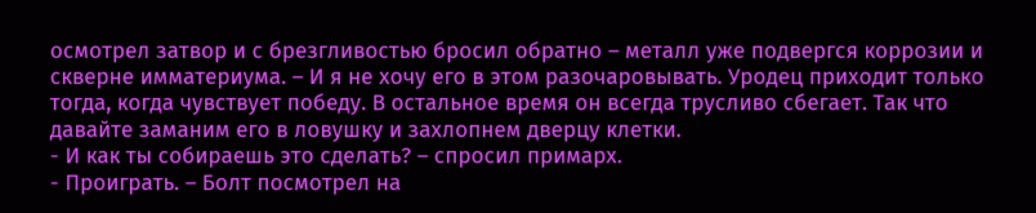осмотрел затвор и с брезгливостью бросил обратно – металл уже подвергся коррозии и скверне имматериума. – И я не хочу его в этом разочаровывать. Уродец приходит только тогда, когда чувствует победу. В остальное время он всегда трусливо сбегает. Так что давайте заманим его в ловушку и захлопнем дверцу клетки.
- И как ты собираешь это сделать? – спросил примарх.
- Проиграть. – Болт посмотрел на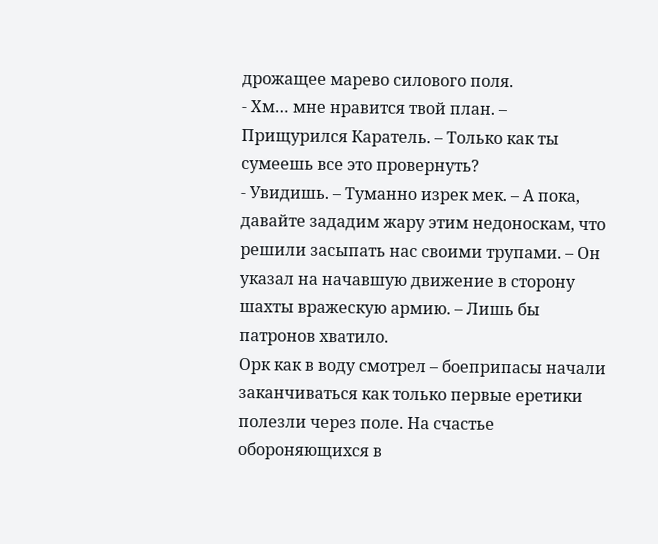дрожащее марево силового поля.
- Хм… мне нравится твой план. – Прищурился Каратель. – Только как ты сумеешь все это провернуть?
- Увидишь. – Туманно изрек мек. – А пока, давайте зададим жару этим недоноскам, что решили засыпать нас своими трупами. – Он указал на начавшую движение в сторону шахты вражескую армию. – Лишь бы патронов хватило.
Орк как в воду смотрел – боеприпасы начали заканчиваться как только первые еретики полезли через поле. На счастье обороняющихся в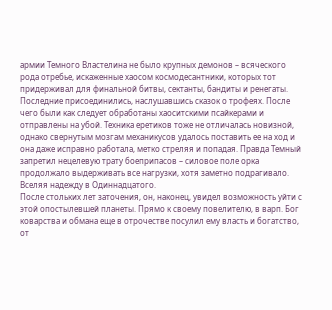армии Темного Властелина не было крупных демонов – всяческого рода отребье, искаженные хаосом космодесантники, которых тот придерживал для финальной битвы, сектанты, бандиты и ренегаты. Последние присоединились, наслушавшись сказок о трофеях. После чего были как следует обработаны хаоситскими псайкерами и отправлены на убой. Техника еретиков тоже не отличалась новизной, однако свернутым мозгам механикусов удалось поставить ее на ход и она даже исправно работала, метко стреляя и попадая. Правда Темный запретил нецелевую трату боеприпасов – силовое поле орка продолжало выдерживать все нагрузки, хотя заметно подрагивало. Вселяя надежду в Одиннадцатого.
После стольких лет заточения, он, наконец, увидел возможность уйти с этой опостылевшей планеты. Прямо к своему повелителю, в варп. Бог коварства и обмана еще в отрочестве посулил ему власть и богатство, от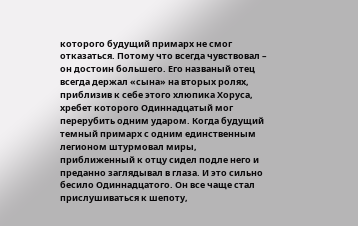которого будущий примарх не смог отказаться. Потому что всегда чувствовал – он достоин большего. Его названый отец всегда держал «сына» на вторых ролях, приблизив к себе этого хлюпика Хоруса, хребет которого Одиннадцатый мог перерубить одним ударом. Когда будущий темный примарх с одним единственным легионом штурмовал миры, приближенный к отцу сидел подле него и преданно заглядывал в глаза. И это сильно бесило Одиннадцатого. Он все чаще стал прислушиваться к шепоту,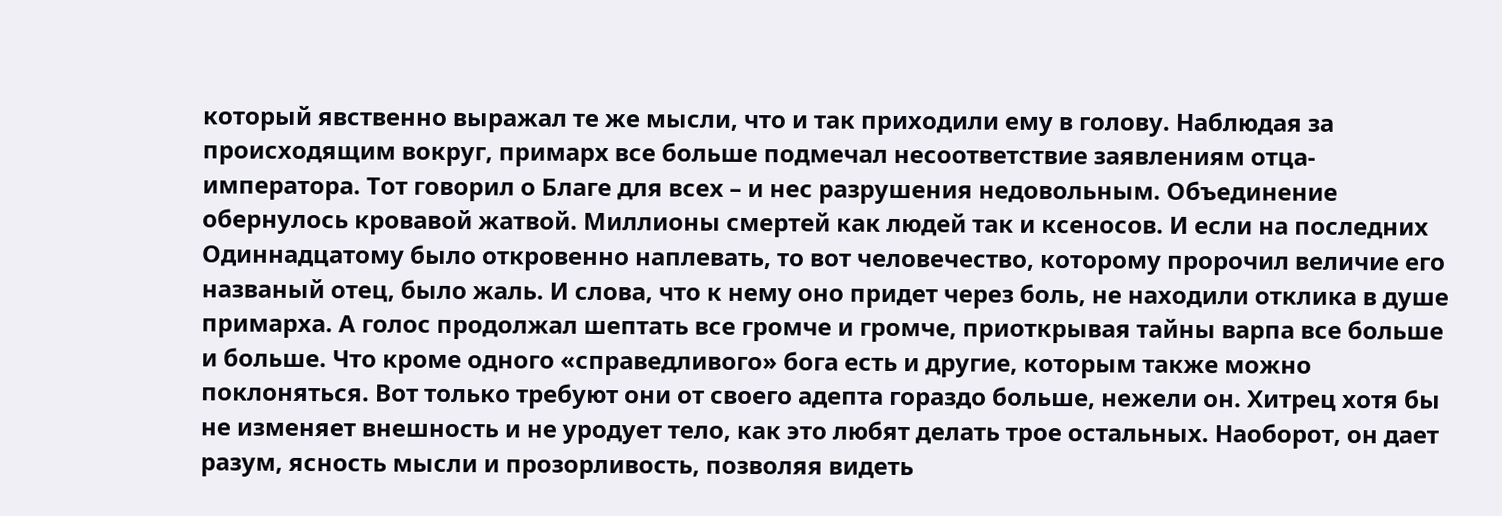который явственно выражал те же мысли, что и так приходили ему в голову. Наблюдая за происходящим вокруг, примарх все больше подмечал несоответствие заявлениям отца-императора. Тот говорил о Благе для всех – и нес разрушения недовольным. Объединение обернулось кровавой жатвой. Миллионы смертей как людей так и ксеносов. И если на последних Одиннадцатому было откровенно наплевать, то вот человечество, которому пророчил величие его названый отец, было жаль. И слова, что к нему оно придет через боль, не находили отклика в душе примарха. А голос продолжал шептать все громче и громче, приоткрывая тайны варпа все больше и больше. Что кроме одного «справедливого» бога есть и другие, которым также можно поклоняться. Вот только требуют они от своего адепта гораздо больше, нежели он. Хитрец хотя бы не изменяет внешность и не уродует тело, как это любят делать трое остальных. Наоборот, он дает разум, ясность мысли и прозорливость, позволяя видеть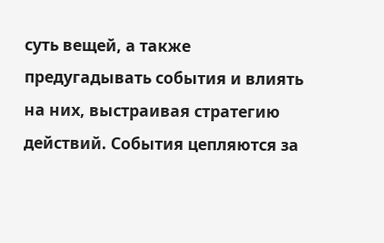суть вещей, а также предугадывать события и влиять на них, выстраивая стратегию действий. События цепляются за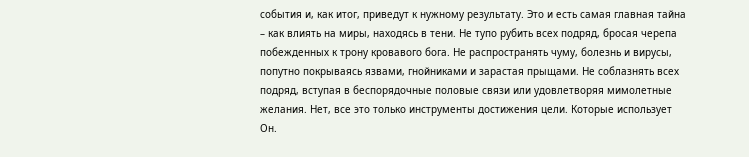события и, как итог, приведут к нужному результату. Это и есть самая главная тайна – как влиять на миры, находясь в тени. Не тупо рубить всех подряд, бросая черепа побежденных к трону кровавого бога. Не распространять чуму, болезнь и вирусы, попутно покрываясь язвами, гнойниками и зарастая прыщами. Не соблазнять всех подряд, вступая в беспорядочные половые связи или удовлетворяя мимолетные желания. Нет, все это только инструменты достижения цели. Которые использует Он.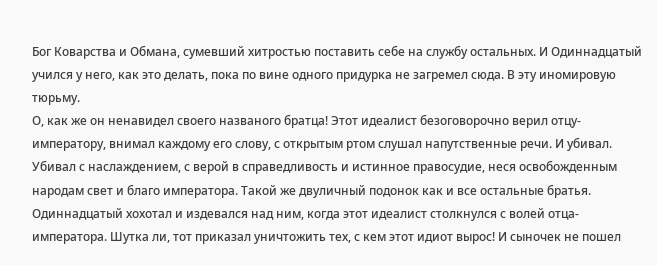Бог Коварства и Обмана, сумевший хитростью поставить себе на службу остальных. И Одиннадцатый учился у него, как это делать, пока по вине одного придурка не загремел сюда. В эту иномировую тюрьму.
О, как же он ненавидел своего названого братца! Этот идеалист безоговорочно верил отцу-императору, внимал каждому его слову, с открытым ртом слушал напутственные речи. И убивал. Убивал с наслаждением, с верой в справедливость и истинное правосудие, неся освобожденным народам свет и благо императора. Такой же двуличный подонок как и все остальные братья. Одиннадцатый хохотал и издевался над ним, когда этот идеалист столкнулся с волей отца-императора. Шутка ли, тот приказал уничтожить тех, с кем этот идиот вырос! И сыночек не пошел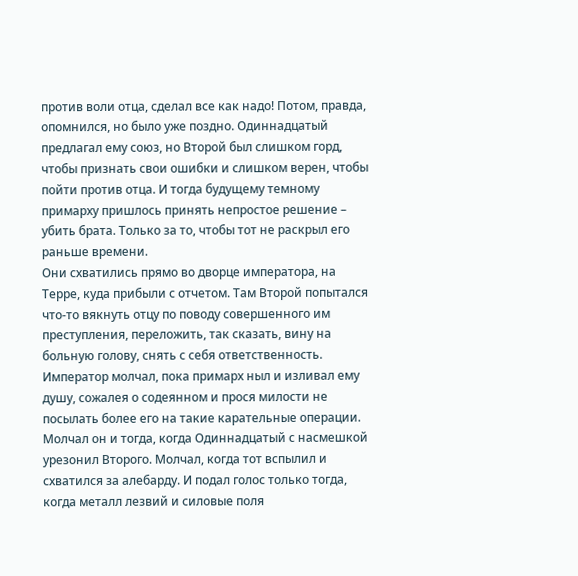против воли отца, сделал все как надо! Потом, правда, опомнился, но было уже поздно. Одиннадцатый предлагал ему союз, но Второй был слишком горд, чтобы признать свои ошибки и слишком верен, чтобы пойти против отца. И тогда будущему темному примарху пришлось принять непростое решение – убить брата. Только за то, чтобы тот не раскрыл его раньше времени.
Они схватились прямо во дворце императора, на Терре, куда прибыли с отчетом. Там Второй попытался что-то вякнуть отцу по поводу совершенного им преступления, переложить, так сказать, вину на больную голову, снять с себя ответственность. Император молчал, пока примарх ныл и изливал ему душу, сожалея о содеянном и прося милости не посылать более его на такие карательные операции. Молчал он и тогда, когда Одиннадцатый с насмешкой урезонил Второго. Молчал, когда тот вспылил и схватился за алебарду. И подал голос только тогда, когда металл лезвий и силовые поля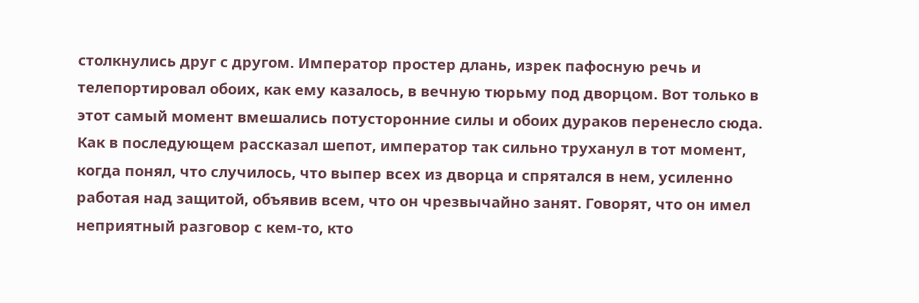столкнулись друг с другом. Император простер длань, изрек пафосную речь и телепортировал обоих, как ему казалось, в вечную тюрьму под дворцом. Вот только в этот самый момент вмешались потусторонние силы и обоих дураков перенесло сюда. Как в последующем рассказал шепот, император так сильно труханул в тот момент, когда понял, что случилось, что выпер всех из дворца и спрятался в нем, усиленно работая над защитой, объявив всем, что он чрезвычайно занят. Говорят, что он имел неприятный разговор с кем-то, кто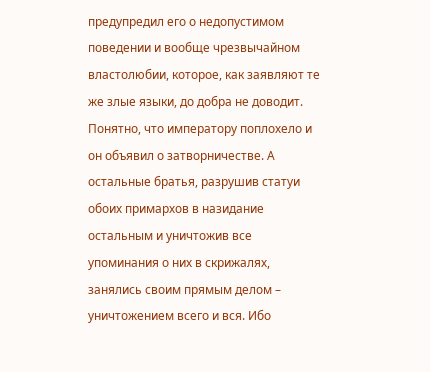предупредил его о недопустимом поведении и вообще чрезвычайном властолюбии, которое, как заявляют те же злые языки, до добра не доводит. Понятно, что императору поплохело и он объявил о затворничестве. А остальные братья, разрушив статуи обоих примархов в назидание остальным и уничтожив все упоминания о них в скрижалях, занялись своим прямым делом – уничтожением всего и вся. Ибо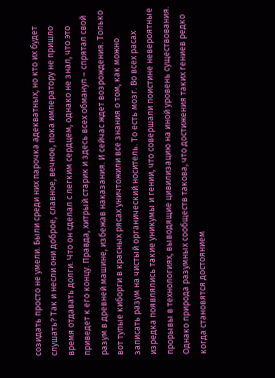созидать просто не умели. Были среди них парочка адекватных, но кто их будет слушать? Так и несли они доброе, славное, вечное, пока императору не пришло время отдавать долги. Что он сделал с легким сердцем, однако не знал, что это приведет к его концу. Правда, хитрый старик и здесь всех обманул – спрятал свой разум в древней машине, избежав наказания. И сейчас ждет возрождения. Только вот тупые киборги в красных рясах уничтожили все знания о том, как можно записать разум на чистый органический носитель. То есть мозг. Во всех расах изредка появлялись такие уникумы и гении, что совершали поистине невероятные прорывы в технологиях, выводящие цивилизацию на иной уровень существования. Однако природа разумных сообществ такова, что достижения таких гениев редко когда становятся достоянием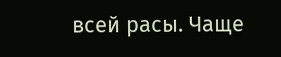всей расы. Чаще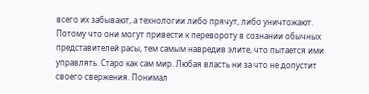всего их забывают, а технологии либо прячут, либо уничтожают. Потому что они могут привести к перевороту в сознании обычных представителей расы, тем самым навредив элите, что пытается ими управлять. Старо как сам мир. Любая власть ни за что не допустит своего свержения. Понимал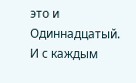это и Одиннадцатый. И с каждым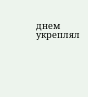днем укреплял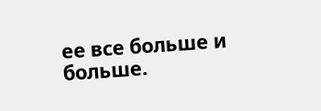ее все больше и больше.